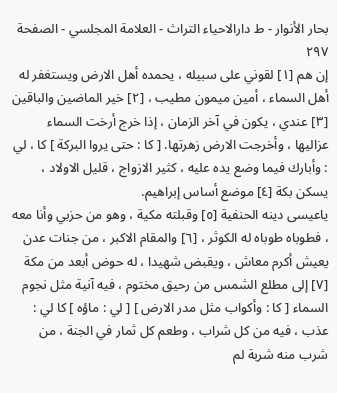بحار الأنوار - ط دارالاحیاء التراث - العلامة المجلسي - الصفحة ٢٩٧
إن هم [١] لقوني على سبيله ، يحمده أهل الارض ويستغفر له أهل السماء ، أمين ميمون مطيب ، [٢] خير الماضين والباقين [٣] عندي ، يكون في آخر الزمان ، إذا خرج أرخت السماء عزاليها ، وأخرجت الارض زهرتها. [ كا : حتى يروا البركة ] كا ، لي : وأبارك فيما وضع يده عليه ، كثير الازواج ، قليل الاولاد ، يسكن بكة [٤] موضع أساس إبراهيم.
ياعيسى دينه الحنفية [٥] وقبلته مكية ، وهو من حزبي وأنا معه ، فطوباه طوباه له الكوثر ، [٦] والمقام الاكبر ، من جنات عدن يعيش أكرم معاش ، ويقبض شهيدا ، له حوض أبعد من مكة [٧] إلى مطلع الشمس من رحيق مختوم ، فيه آنية مثل نجوم السماء [ كا : وأكواب مثل مدر الارض ] [ لي : ماؤه ] كا لي : عذب ، فيه من كل شراب ، وطعم كل ثمار في الجنة ، من شرب منه شربة لم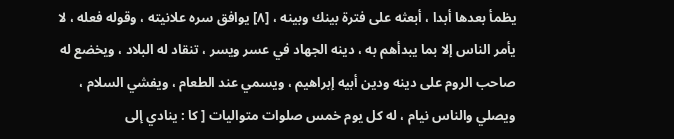يظمأ بعدها أبدا ، أبعثه على فترة بينك وبينه ، [٨] يوافق سره علانيته ، وقوله فعله ، لا يأمر الناس إلا بما يبدأهم به ، دينه الجهاد في عسر ويسر ، تنقاد له البلاد ، ويخضع له صاحب الروم على دينه ودين أبيه إبراهيم ، ويسمي عند الطعام ، ويفشي السلام ، ويصلي والناس نيام ، له كل يوم خمس صلوات متواليات [ كا : ينادي إلى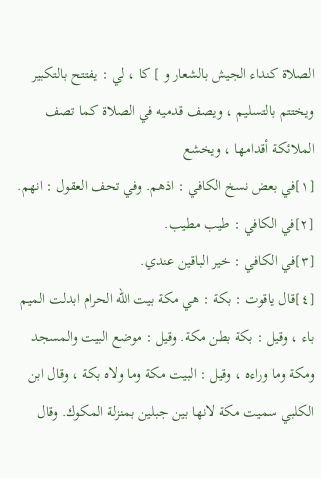الصلاة كنداء الجيش بالشعار و ] كا ، لي : يفتتح بالتكبير ويختتم بالتسليم ، ويصف قدميه في الصلاة كما تصف الملائكة أقدامها ، ويخشع
[١]في بعض نسخ الكافي : اذهم. وفي تحف العقول : انهم.
[٢]في الكافي : طيب مطيب.
[٣]في الكافي : خير الباقين عندي.
[٤]قال ياقوت : بكة : هي مكة بيت الله الحرام ابدلت الميم باء ، وقيل : بكة بطن مكة. وقيل : موضع البيت والمسجد ومكة وما وراءه ، وقيل : البيت مكة وما ولاه بكة ، وقال ابن الكلبي سميت مكة لانها بين جبلين بمنزلة المكوك. وقال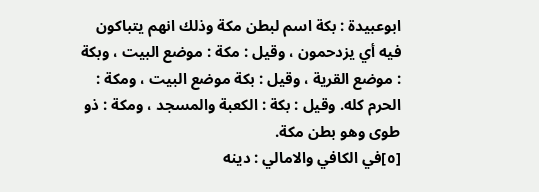ابوعبيدة : بكة اسم لبطن مكة وذلك انهم يتباكون فيه أي يزدحمون ، وقيل : مكة : موضع البيت ، وبكة : موضع القرية ، وقيل : بكة موضع البيت ، ومكة : الحرم كله. وقيل : بكة : الكعبة والمسجد ، ومكة : ذو طوى وهو بطن مكة.
[٥]في الكافي والامالي : دينه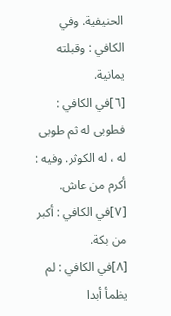الحنيفية. وفي الكافي : وقبلته يمانية.
[٦]في الكافي : فطوبى له ثم طوبى له ، له الكوثر. وفيه : أكرم من عاش.
[٧]في الكافي : أكبر من بكة.
[٨]في الكافي : لم يظمأ أبدا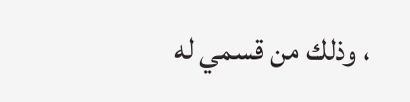، وذلك من قسمي له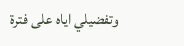وتفضيلي اياه على فترة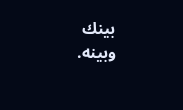بينك وبينه.